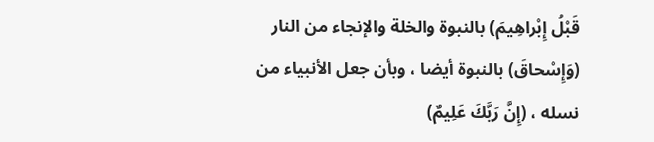قَبْلُ إِبْراهِيمَ) بالنبوة والخلة والإنجاء من النار (وَإِسْحاقَ) بالنبوة أيضا ، وبأن جعل الأنبياء من نسله ، (إِنَّ رَبَّكَ عَلِيمٌ)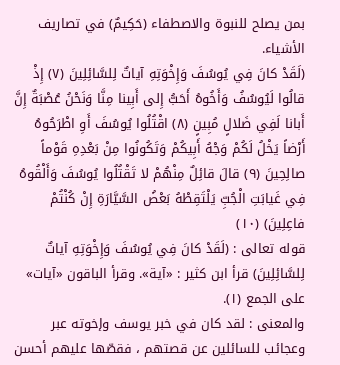بمن يصلح للنبوة والاصطفاء (حَكِيمٌ) في تصاريف الأشياء.
(لَقَدْ كانَ فِي يُوسُفَ وَإِخْوَتِهِ آياتٌ لِلسَّائِلِينَ (٧) إِذْ قالُوا لَيُوسُفُ وَأَخُوهُ أَحَبُّ إِلى أَبِينا مِنَّا وَنَحْنُ عُصْبَةٌ إِنَّ أَبانا لَفِي ضَلالٍ مُبِينٍ (٨) اقْتُلُوا يُوسُفَ أَوِ اطْرَحُوهُ أَرْضاً يَخْلُ لَكُمْ وَجْهُ أَبِيكُمْ وَتَكُونُوا مِنْ بَعْدِهِ قَوْماً صالِحِينَ (٩) قالَ قائِلٌ مِنْهُمْ لا تَقْتُلُوا يُوسُفَ وَأَلْقُوهُ فِي غَيابَتِ الْجُبِّ يَلْتَقِطْهُ بَعْضُ السَّيَّارَةِ إِنْ كُنْتُمْ فاعِلِينَ) (١٠)
قوله تعالى : (لَقَدْ كانَ فِي يُوسُفَ وَإِخْوَتِهِ آياتٌ لِلسَّائِلِينَ) قرأ ابن كثير : «آية». وقرأ الباقون «آيات» على الجمع (١).
والمعنى : لقد كان في خبر يوسف وإخوته عبر وعجائب للسائلين عن قصتهم ، فقصّها عليهم أحسن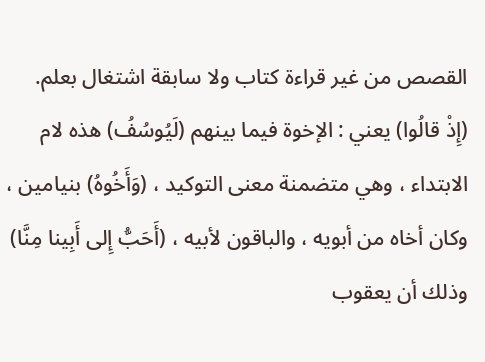القصص من غير قراءة كتاب ولا سابقة اشتغال بعلم.
(إِذْ قالُوا) يعني : الإخوة فيما بينهم (لَيُوسُفُ) هذه لام الابتداء ، وهي متضمنة معنى التوكيد ، (وَأَخُوهُ) بنيامين ، وكان أخاه من أبويه ، والباقون لأبيه ، (أَحَبُّ إِلى أَبِينا مِنَّا) وذلك أن يعقوب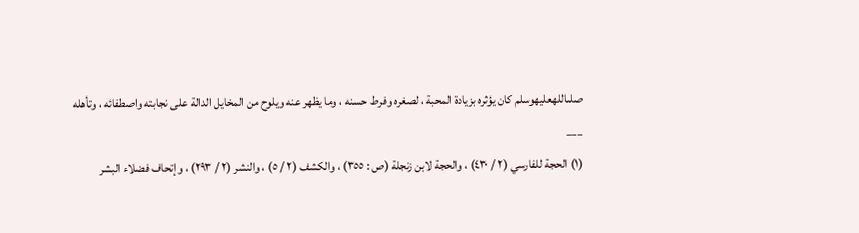صلىاللهعليهوسلم كان يؤثره بزيادة المحبة ، لصغره وفرط حسنه ، وما يظهر عنه ويلوح من المخايل الدالة على نجابته واصطفائه ، وتأهله
___
(١) الحجة للفارسي (٢ / ٤٣٠) ، والحجة لابن زنجلة (ص : ٣٥٥) ، والكشف (٢ / ٥) ، والنشر (٢ / ٢٩٣) ، وإتحاف فضلاء البشر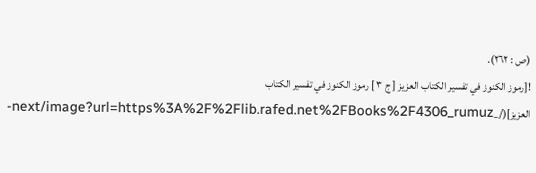(ص : ٢٦٢).
![رموز الكنوز في تفسير الكتاب العزيز [ ج ٣ ] رموز الكنوز في تفسير الكتاب العزيز](/_next/image?url=https%3A%2F%2Flib.rafed.net%2FBooks%2F4306_rumuz-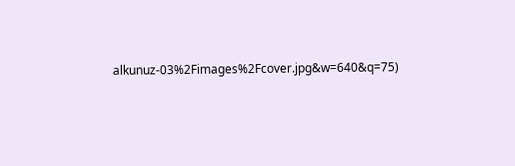alkunuz-03%2Fimages%2Fcover.jpg&w=640&q=75)